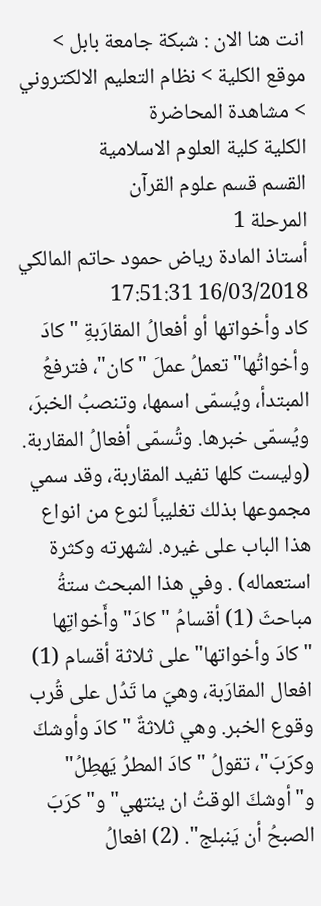انت هنا الان : شبكة جامعة بابل > موقع الكلية > نظام التعليم الالكتروني > مشاهدة المحاضرة
الكلية كلية العلوم الاسلامية
القسم قسم علوم القرآن
المرحلة 1
أستاذ المادة رياض حمود حاتم المالكي
16/03/2018 17:51:31
كاد وأخواتها أو أفعالُ المقارَبةِ "كادَ وأخواتُها" تعملُ عملَ "كان"، فترفعُ المبتدأ، ويُسمّى اسمها، وتنصبُ الخبرَ، ويُسمّى خبرها. وتُسمّى أفعالُ المقاربة. (وليست كلها تفيد المقاربة، وقد سمي مجموعها بذلك تغليباً لنوع من انواع هذا الباب على غيره. لشهرته وكثرة استعماله) . وفي هذا المبحث ستةُ مباحثَ (1) أقسامُ "كادَ" وأَخواتِها "كادَ وأخواتها" على ثلاثة أقسام (1) افعال المقارَبة، وهيَ ما تَدُل على قُرب وقوع الخبر. وهي ثلاثةٌ "كادَ وأوشكَ وكرَبَ"، تقولُ "كادَ المطرُ يَهطِلُ" و"أوشكَ الوقتُ ان ينتهي" و"كرَبَ الصبحُ أن يَنبلج". (2) افعالُ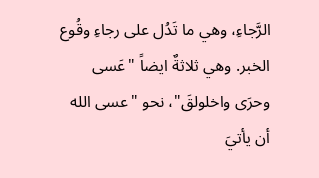الرَّجاءِ، وهي ما تَدُل على رجاءِ وقُوع الخبر. وهي ثلاثةٌ ايضاً "عَسى وحرَى واخلولقَ"، نحو "عسى الله أن يأتيَ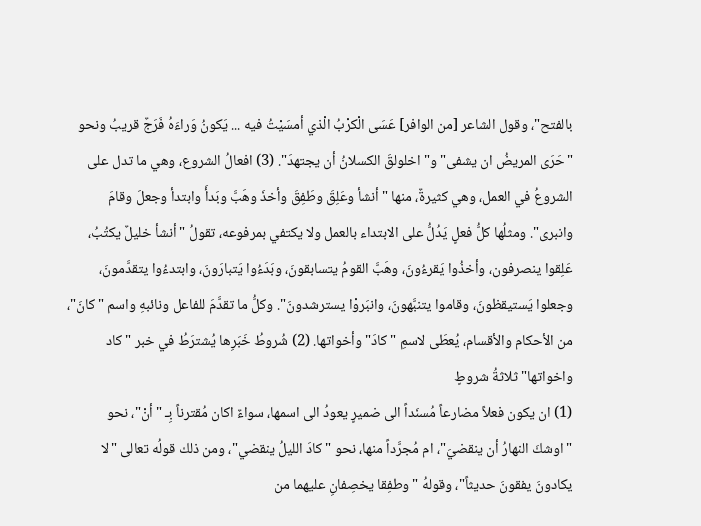بالفتح"، وقول الشاعر [من الوافر] عَسَى الْكرْبُ الْذي أمسَيْتُ فيه ... يَكونُ وَراءَهُ فَرَجٌ قريبُ ونحو "حَرَى المريضُ ان يشفى" و"اخلولقَ الكسلانُ أن يجتهدَ". (3) افعالُ الشروع، وهي ما تدل على الشروعُ في العمل، وهي كثيرةٌ، منها "أنشأ وعَلِقَ وطَفِقَ وأخذَ وهَبَّ وبَدأَ وابتدأ وجعلَ وقامَ وانبرى". ومثلُها كلُّ فعلٍ يَدُلُّ على الابتداء بالعمل ولا يكتفي بمرفوعه، تقولُ "أنشأ خليلٌ يكتُبُ، عَلِقوا ينصرفون، وأخذُوا يَقرءُونَ، وهَبَّ القومُ يتسابقونَ، وبَدَءُوا يَتبارَونَ، وابتدءُوا يتقدَّمونَ، وجعلوا يَستيقظونَ، وقاموا يتنبَّهونَ، وانبَروْا يسترشدونَ". وكلُّ ما تقدَّمَ للفاعل ونائبهِ واسم "كانَ"، من الأحكام والأقسام، يُعطَى لاسمِ "كادَ" وأخواتها. (2) شُروطُ خَبَرِها يُشترَطُ في خبر "كاد واخواتها" ثلاثةُ شروطٍ
(1) ان يكون فعلاً مضارعاً مُسنَداً الى ضميرٍ يعودُ الى اسمها، سواءٌ اكان مُقترناً بِـ "أنْ"، نحو "اوشكَ النهارُ أن ينقضيَ"، ام مُجرَّداً منها، نحو "كادَ الليلُ ينقضي"، ومن ذلك قولُه تعالى "لا يكادونَ يفقونَ حديثاً"، وقولهُ "وطفِقا يخصِفانِ عليهما من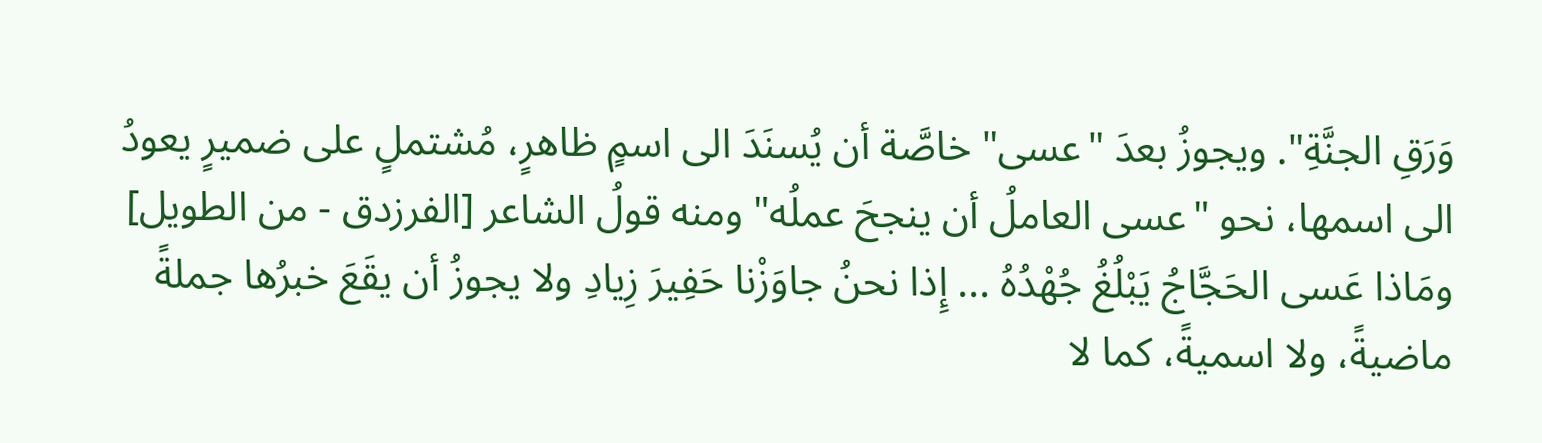وَرَقِ الجنَّةِ". ويجوزُ بعدَ "عسى" خاصَّة أن يُسنَدَ الى اسمٍ ظاهرٍ، مُشتملٍ على ضميرٍ يعودُ الى اسمها، نحو "عسى العاملُ أن ينجحَ عملُه" ومنه قولُ الشاعر [الفرزدق - من الطويل] ومَاذا عَسى الحَجَّاجُ يَبْلُغُ جُهْدُهُ ... إِذا نحنُ جاوَزْنا حَفِيرَ زِيادِ ولا يجوزُ أن يقَعَ خبرُها جملةً ماضيةً، ولا اسميةً، كما لا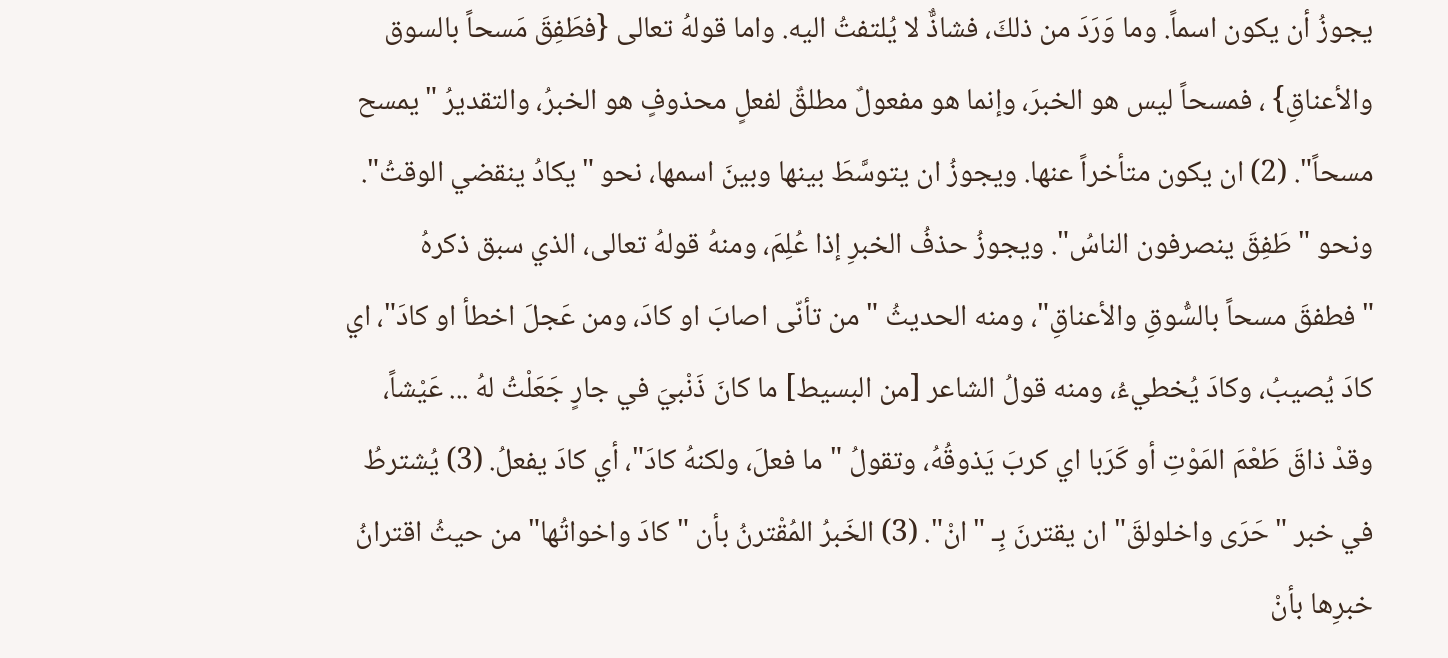يجوزُ أن يكون اسماً. وما وَرَدَ من ذلكَ، فشاذٌّ لا يُلتفتُ اليه. واما قولهُ تعالى {فطَفِقَ مَسحاً بالسوق والأعناقِ} ، فمسحاً ليس هو الخبرَ، وإنما هو مفعولٌ مطلقٌ لفعلٍ محذوفٍ هو الخبرُ، والتقديرُ "يمسح مسحاً". (2) ان يكون متأخراً عنها. ويجوزُ ان يتوسَّطَ بينها وبينَ اسمها، نحو "يكادُ ينقضي الوقتُ". ونحو "طَفِقَ ينصرفون الناسُ". ويجوزُ حذفُ الخبرِ إذا عُلِمَ، ومنهُ قولهُ تعالى، الذي سبق ذكرهُ "فطفقَ مسحاً بالسُّوقِ والأعناقِ"، ومنه الحديثُ "من تأنّى اصابَ او كادَ، ومن عَجلَ اخطأ او كادَ"، اي كادَ يُصيبُ، وكادَ يُخطيءُ، ومنه قولُ الشاعر [من البسيط] ما كانَ ذَنْبيَ في جارٍ جَعَلْتُ لهُ ... عَيْشاً، وقدْ ذاقَ طَعْمَ المَوْتِ أو كَرَبا اي كربَ يَذوقُهُ، وتقولُ "ما فعلَ، ولكنهُ كادَ"، أي كادَ يفعلُ. (3) يُشترطُ في خبر "حَرَى واخلولقَ" ان يقترنَ بِـ "انْ". (3) الخَبرُ المُقْترنُ بأن "كادَ واخواتُها" من حيثُ اقترانُ خبرِها بأنْ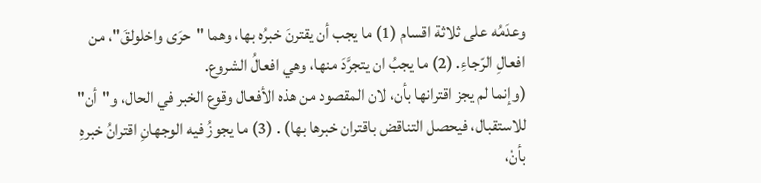وعدَمُه على ثلاثة اقسام (1) ما يجب أن يقترنَ خبرُه بها، وهما "حرَى واخلولقَ"، من افعالِ الرّجاءِ. (2) ما يجبُ ان يتجرَّدَ منها، وهي افعالُ الشروع.
(وإنما لم يجز اقترانها بأن، لان المقصود من هذه الأفعال وقوع الخبر في الحال، و"أن" للاستقبال، فيحصل التناقض باقتران خبرها بها) . (3) ما يجوزُ فيه الوجهانِ اقترانُ خبرهِ بأنْ،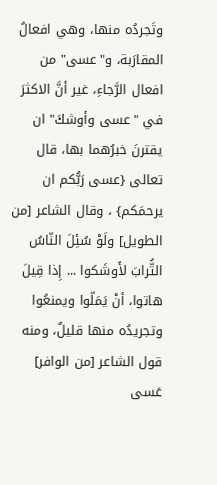وتَجردُه منها، وهي افعالُ المقارَبة، و"عسى" من افعال الرَّجاءِ، غير أنَّ الاكثرَ في "عسى وأوشكَ" ان يقترنَ خبرُهما بها، قال تعالى {عسى رَبُّكم ان يرحمَكم} ، وقال الشاعر [من الطويل] ولَوْ سُئِلَ النّاسُ التُّرابَ لأَوشَكوا ... إِذا قِيلَ هاتوا، أنْ يَمَلّوا ويمنعُوا وتجريدُه منها قليلٌ، ومنه قول الشاعر [من الوافر] عَسى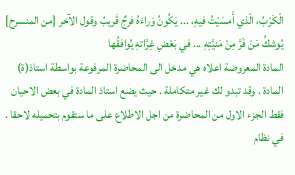الْكَرْبُ، الْذي أَمسَيْتُ فيهِ، ... يَكُونُ وَراءَهُ فرجٌ قَريبُ وقول الآخر [من المنسرح] يُوشكُ مَنْ فَرَّ مِنْ مَنيَّتِهِ ... في بَعْضِ غِرَّاتهِ يُوافقُها
المادة المعروضة اعلاه هي مدخل الى المحاضرة المرفوعة بواسطة استاذ(ة) المادة . وقد تبدو لك غير متكاملة . حيث يضع استاذ المادة في بعض الاحيان فقط الجزء الاول من المحاضرة من اجل الاطلاع على ما ستقوم بتحميله لاحقا . في نظام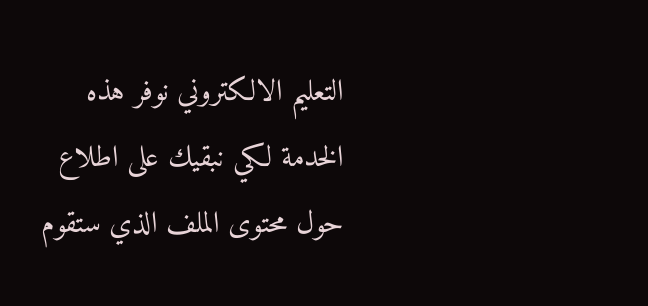التعليم الالكتروني نوفر هذه الخدمة لكي نبقيك على اطلاع حول محتوى الملف الذي ستقوم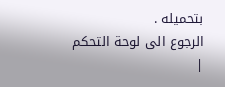بتحميله .
الرجوع الى لوحة التحكم
|